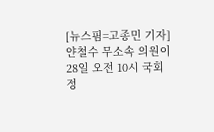[뉴스핌=고종민 기자] 얀철수 무소속 의원이 28일 오전 10시 국회 정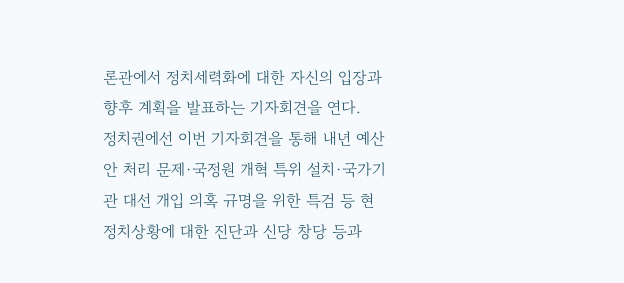론관에서 정치세력화에 대한 자신의 입장과 향후 계획을 발표하는 기자회견을 연다.
정치권에선 이번 기자회견을 통해 내년 예산안 처리 문제·국정원 개혁 특위 설치·국가기관 대선 개입 의혹 규명을 위한 특검 등 현 정치상황에 대한 진단과 신당 창당 등과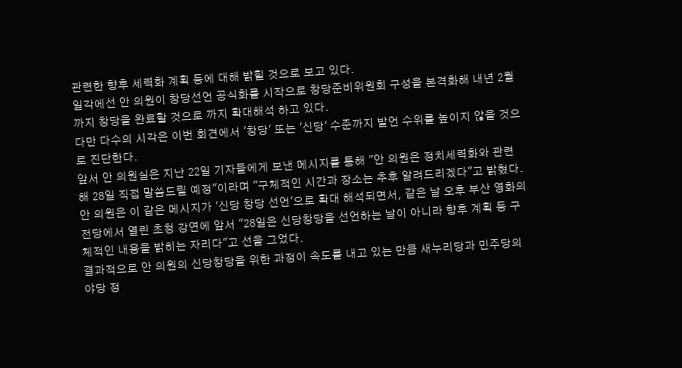관련한 향후 세력화 계획 등에 대해 밝힐 것으로 보고 있다.
일각에선 안 의원이 창당선언 공식화를 시작으로 창당준비위원회 구성을 본격화해 내년 2월까지 창당을 완료할 것으로 까지 확대해석 하고 있다.
다만 다수의 시각은 이번 회견에서 '창당' 또는 '신당' 수준까지 발언 수위를 높이지 않을 것으로 진단한다.
앞서 안 의원실은 지난 22일 기자들에게 보낸 메시지를 통해 "안 의원은 정치세력화와 관련해 28일 직접 말씀드릴 예정"이라며 "구체적인 시간과 장소는 추후 알려드리겠다"고 밝혔다.
안 의원은 이 같은 메시지가 '신당 창당 선언'으로 확대 해석되면서, 같은 날 오후 부산 영화의전당에서 열린 초청 강연에 앞서 "28일은 신당창당을 선언하는 날이 아니라 향후 계획 등 구체적인 내용을 밝히는 자리다"고 선을 그었다.
결과적으로 안 의원의 신당창당을 위한 과정이 속도를 내고 있는 만큼 새누리당과 민주당의 야당 정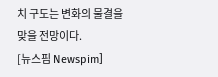치 구도는 변화의 물결을 맞을 전망이다.
[뉴스핌 Newspim]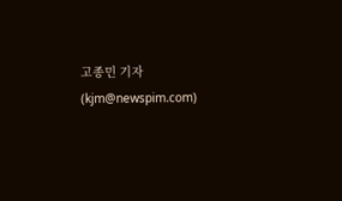고종민 기자 (kjm@newspim.com)